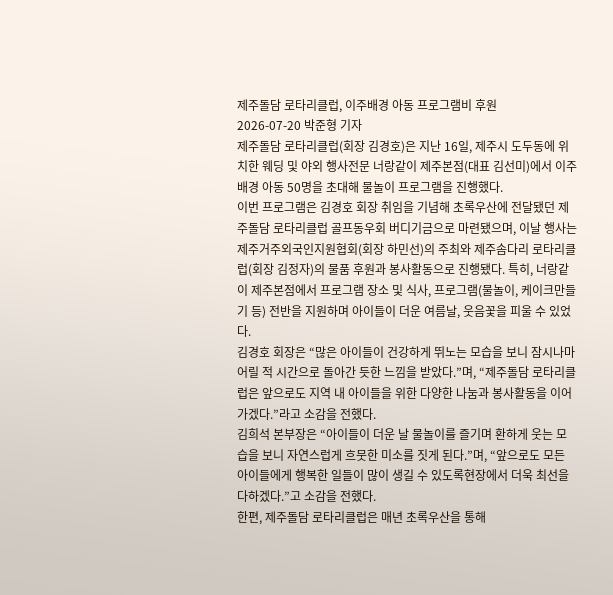제주돌담 로타리클럽, 이주배경 아동 프로그램비 후원
2026-07-20 박준형 기자
제주돌담 로타리클럽(회장 김경호)은 지난 16일, 제주시 도두동에 위치한 웨딩 및 야외 행사전문 너랑같이 제주본점(대표 김선미)에서 이주배경 아동 50명을 초대해 물놀이 프로그램을 진행했다.
이번 프로그램은 김경호 회장 취임을 기념해 초록우산에 전달됐던 제주돌담 로타리클럽 골프동우회 버디기금으로 마련됐으며, 이날 행사는 제주거주외국인지원협회(회장 하민선)의 주최와 제주솜다리 로타리클럽(회장 김정자)의 물품 후원과 봉사활동으로 진행됐다. 특히, 너랑같이 제주본점에서 프로그램 장소 및 식사, 프로그램(물놀이, 케이크만들기 등) 전반을 지원하며 아이들이 더운 여름날, 웃음꽃을 피울 수 있었다.
김경호 회장은 “많은 아이들이 건강하게 뛰노는 모습을 보니 잠시나마 어릴 적 시간으로 돌아간 듯한 느낌을 받았다.”며, “제주돌담 로타리클럽은 앞으로도 지역 내 아이들을 위한 다양한 나눔과 봉사활동을 이어가겠다.”라고 소감을 전했다.
김희석 본부장은 “아이들이 더운 날 물놀이를 즐기며 환하게 웃는 모습을 보니 자연스럽게 흐뭇한 미소를 짓게 된다.”며, “앞으로도 모든 아이들에게 행복한 일들이 많이 생길 수 있도록현장에서 더욱 최선을 다하겠다.”고 소감을 전했다.
한편, 제주돌담 로타리클럽은 매년 초록우산을 통해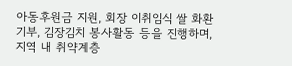아동후원금 지원, 회장 이취임식 쌀 화환 기부, 김장김치 봉사활동 등을 진행하며, 지역 내 취약계층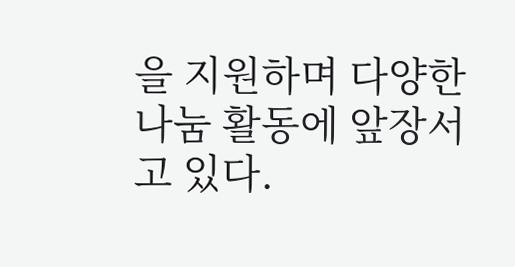을 지원하며 다양한 나눔 활동에 앞장서고 있다.